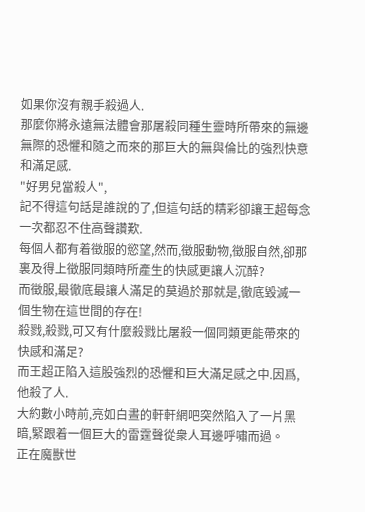如果你沒有親手殺過人.
那麼你將永遠無法體會那屠殺同種生靈時所帶來的無邊無際的恐懼和隨之而來的那巨大的無與倫比的強烈快意和滿足感.
"好男兒當殺人",
記不得這句話是誰說的了,但這句話的精彩卻讓王超每念一次都忍不住高聲讚歎.
每個人都有着徵服的慾望,然而,徵服動物,徵服自然,卻那裏及得上徵服同類時所產生的快感更讓人沉醉?
而徵服,最徹底最讓人滿足的莫過於那就是,徹底毀滅一個生物在這世間的存在!
殺戮,殺戮,可又有什麼殺戮比屠殺一個同類更能帶來的快感和滿足?
而王超正陷入這股強烈的恐懼和巨大滿足感之中.因爲,他殺了人.
大約數小時前,亮如白晝的軒軒網吧突然陷入了一片黑暗,緊跟着一個巨大的雷霆聲從衆人耳邊呼嘯而過。
正在魔獸世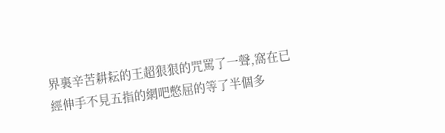界裏辛苦耕耘的王超狠狠的咒罵了一聲,窩在已經伸手不見五指的網吧憋屈的等了半個多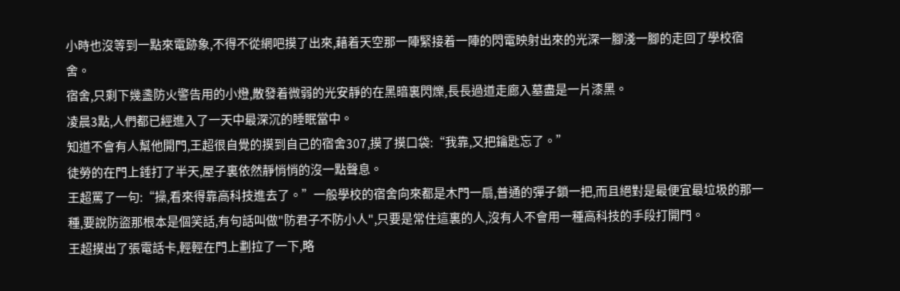小時也沒等到一點來電跡象,不得不從網吧摸了出來,藉着天空那一陣緊接着一陣的閃電映射出來的光深一腳淺一腳的走回了學校宿舍。
宿舍,只剩下幾盞防火警告用的小燈,散發着微弱的光安靜的在黑暗裏閃爍,長長過道走廊入墓盡是一片漆黑。
凌晨3點,人們都已經進入了一天中最深沉的睡眠當中。
知道不會有人幫他開門,王超很自覺的摸到自己的宿舍307,摸了摸口袋:“我靠,又把鑰匙忘了。”
徒勞的在門上錘打了半天,屋子裏依然靜悄悄的沒一點聲息。
王超罵了一句:“操,看來得靠高科技進去了。”一般學校的宿舍向來都是木門一扇,普通的彈子鎖一把,而且絕對是最便宜最垃圾的那一種,要說防盜那根本是個笑話,有句話叫做"防君子不防小人",只要是常住這裏的人,沒有人不會用一種高科技的手段打開門。
王超摸出了張電話卡,輕輕在門上劃拉了一下,略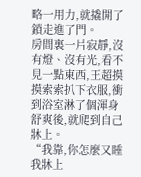略一用力,就撬開了鎖走進了門。
房間裏一片寂靜,沒有燈、沒有光,看不見一點東西,王超摸摸索索扒下衣服,衝到浴室淋了個渾身舒爽後,就爬到自己牀上。
“我靠,你怎麼又睡我牀上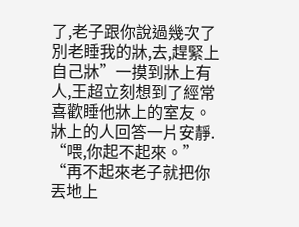了,老子跟你說過幾次了別老睡我的牀,去,趕緊上自己牀”一摸到牀上有人,王超立刻想到了經常喜歡睡他牀上的室友。
牀上的人回答一片安靜.
“喂,你起不起來。”
“再不起來老子就把你丟地上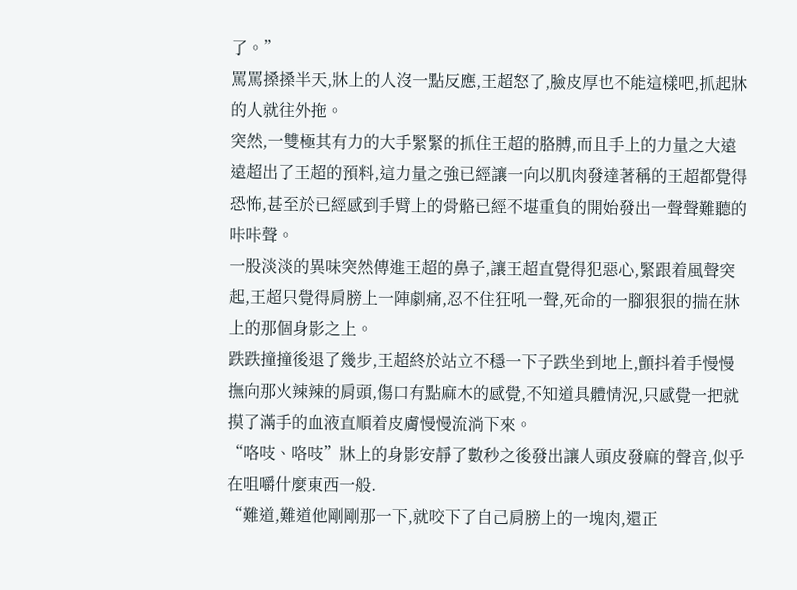了。”
罵罵搡搡半天,牀上的人沒一點反應,王超怒了,臉皮厚也不能這樣吧,抓起牀的人就往外拖。
突然,一雙極其有力的大手緊緊的抓住王超的胳膊,而且手上的力量之大遠遠超出了王超的預料,這力量之強已經讓一向以肌肉發達著稱的王超都覺得恐怖,甚至於已經感到手臂上的骨骼已經不堪重負的開始發出一聲聲難聽的咔咔聲。
一股淡淡的異味突然傳進王超的鼻子,讓王超直覺得犯惡心,緊跟着風聲突起,王超只覺得肩膀上一陣劇痛,忍不住狂吼一聲,死命的一腳狠狠的揣在牀上的那個身影之上。
跌跌撞撞後退了幾步,王超終於站立不穩一下子跌坐到地上,顫抖着手慢慢撫向那火辣辣的肩頭,傷口有點麻木的感覺,不知道具體情況,只感覺一把就摸了滿手的血液直順着皮膚慢慢流淌下來。
“咯吱、咯吱”牀上的身影安靜了數秒之後發出讓人頭皮發麻的聲音,似乎在咀嚼什麼東西一般.
“難道,難道他剛剛那一下,就咬下了自己肩膀上的一塊肉,還正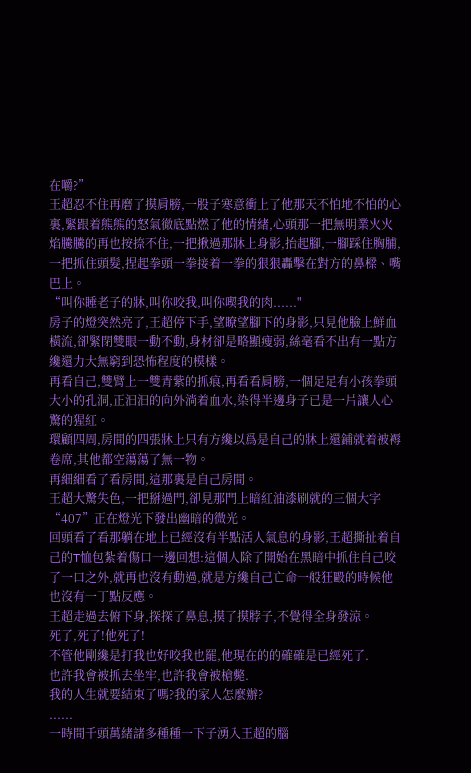在嚼?”
王超忍不住再磨了摸肩膀,一股子寒意衝上了他那天不怕地不怕的心裏,緊跟着熊熊的怒氣徹底點燃了他的情緒,心頭那一把無明業火火焰騰騰的再也按捺不住,一把揪過那牀上身影,抬起腳,一腳踩住胸脯,一把抓住頭髮,捏起拳頭一拳接着一拳的狠狠轟擊在對方的鼻樑、嘴巴上。
“叫你睡老子的牀,叫你咬我,叫你喫我的肉......"
房子的燈突然亮了,王超停下手,望瞭望腳下的身影,只見他臉上鮮血橫流,卻緊閉雙眼一動不動,身材卻是略顯瘦弱,絲毫看不出有一點方纔還力大無窮到恐怖程度的模樣。
再看自己,雙臂上一雙青紫的抓痕,再看看肩膀,一個足足有小孩拳頭大小的孔洞,正汩汩的向外淌着血水,染得半邊身子已是一片讓人心驚的猩紅。
環顧四周,房間的四張牀上只有方纔以爲是自己的牀上還鋪就着被褥卷席,其他都空蕩蕩了無一物。
再細細看了看房間,這那裏是自己房間。
王超大驚失色,一把掰過門,卻見那門上暗紅油漆刷就的三個大字“407”正在燈光下發出幽暗的微光。
回頭看了看那躺在地上已經沒有半點活人氣息的身影,王超撕扯着自己的T恤包紮着傷口一邊回想:這個人除了開始在黑暗中抓住自己咬了一口之外,就再也沒有動過,就是方纔自己亡命一般狂毆的時候他也沒有一丁點反應。
王超走過去俯下身,探探了鼻息,摸了摸脖子,不覺得全身發涼。
死了,死了!他死了!
不管他剛纔是打我也好咬我也罷,他現在的的確確是已經死了.
也許我會被抓去坐牢,也許我會被槍斃.
我的人生就要結束了嗎?我的家人怎麼辦?
......
一時間千頭萬緒諸多種種一下子湧入王超的腦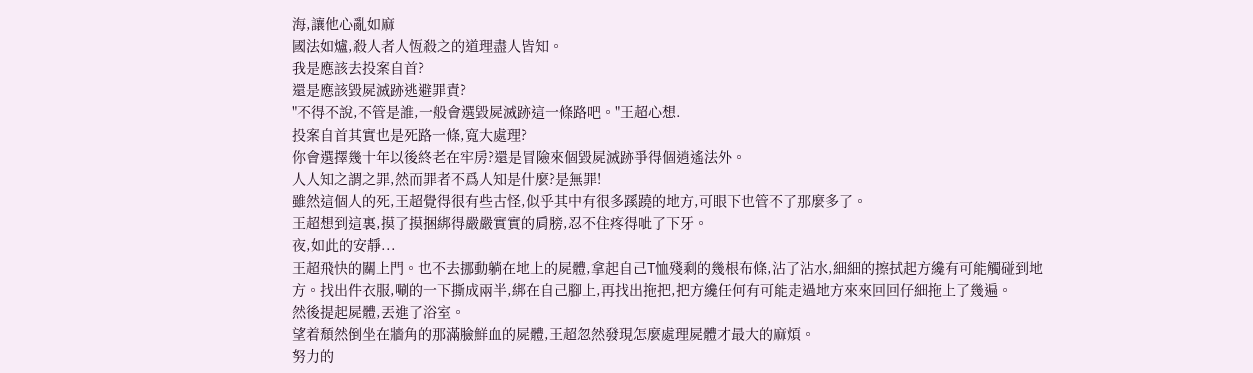海,讓他心亂如麻
國法如爐,殺人者人恆殺之的道理盡人皆知。
我是應該去投案自首?
還是應該毀屍滅跡逃避罪責?
"不得不說,不管是誰,一般會選毀屍滅跡這一條路吧。"王超心想.
投案自首其實也是死路一條,寬大處理?
你會選擇幾十年以後終老在牢房?還是冒險來個毀屍滅跡爭得個逍遙法外。
人人知之謂之罪,然而罪者不爲人知是什麼?是無罪!
雖然這個人的死,王超覺得很有些古怪,似乎其中有很多蹊蹺的地方,可眼下也管不了那麼多了。
王超想到這裏,摸了摸捆綁得嚴嚴實實的肩膀,忍不住疼得呲了下牙。
夜,如此的安靜...
王超飛快的關上門。也不去挪動躺在地上的屍體,拿起自己T恤殘剩的幾根布條,沾了沾水,細細的擦拭起方纔有可能觸碰到地方。找出件衣服,唰的一下撕成兩半,綁在自己腳上,再找出拖把,把方纔任何有可能走過地方來來回回仔細拖上了幾遍。
然後提起屍體,丟進了浴室。
望着頹然倒坐在牆角的那滿臉鮮血的屍體,王超忽然發現怎麼處理屍體才最大的麻煩。
努力的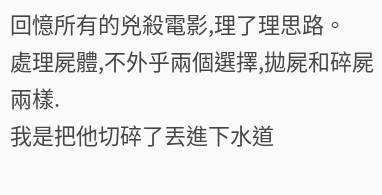回憶所有的兇殺電影,理了理思路。
處理屍體,不外乎兩個選擇,拋屍和碎屍兩樣.
我是把他切碎了丟進下水道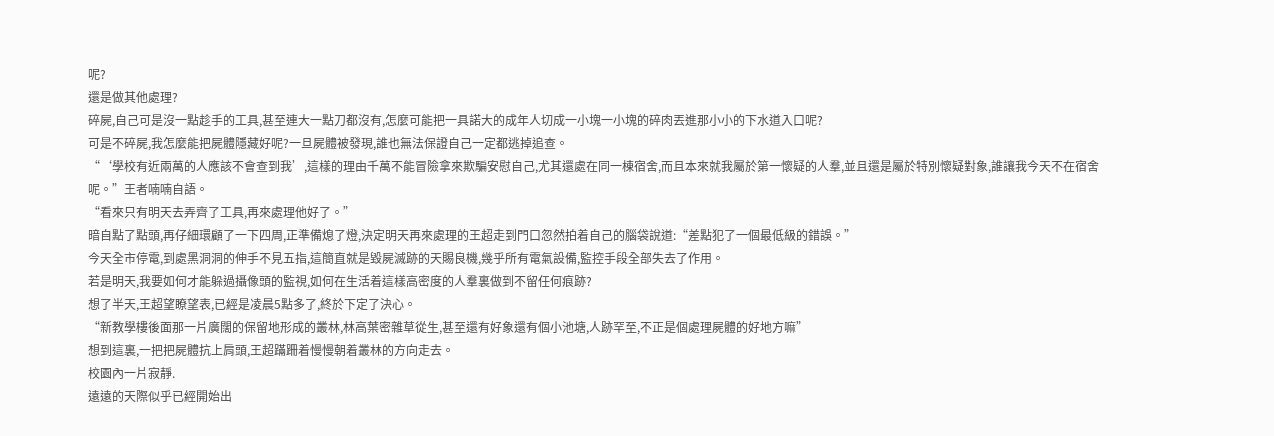呢?
還是做其他處理?
碎屍,自己可是沒一點趁手的工具,甚至連大一點刀都沒有,怎麼可能把一具諾大的成年人切成一小塊一小塊的碎肉丟進那小小的下水道入口呢?
可是不碎屍,我怎麼能把屍體隱藏好呢?一旦屍體被發現,誰也無法保證自己一定都逃掉追查。
“‘學校有近兩萬的人應該不會查到我’,這樣的理由千萬不能冒險拿來欺騙安慰自己,尤其還處在同一棟宿舍,而且本來就我屬於第一懷疑的人羣,並且還是屬於特別懷疑對象,誰讓我今天不在宿舍呢。”王者喃喃自語。
“看來只有明天去弄齊了工具,再來處理他好了。”
暗自點了點頭,再仔細環顧了一下四周,正準備熄了燈,決定明天再來處理的王超走到門口忽然拍着自己的腦袋說道:“差點犯了一個最低級的錯誤。”
今天全市停電,到處黑洞洞的伸手不見五指,這簡直就是毀屍滅跡的天賜良機,幾乎所有電氣設備,監控手段全部失去了作用。
若是明天,我要如何才能躲過攝像頭的監視,如何在生活着這樣高密度的人羣裏做到不留任何痕跡?
想了半天,王超望瞭望表,已經是凌晨5點多了,終於下定了決心。
“新教學樓後面那一片廣闊的保留地形成的叢林,林高葉密雜草從生,甚至還有好象還有個小池塘,人跡罕至,不正是個處理屍體的好地方嘛”
想到這裏,一把把屍體抗上肩頭,王超蹣跚着慢慢朝着叢林的方向走去。
校園內一片寂靜.
遠遠的天際似乎已經開始出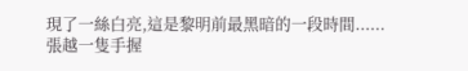現了一絲白亮,這是黎明前最黑暗的一段時間......
張越一隻手握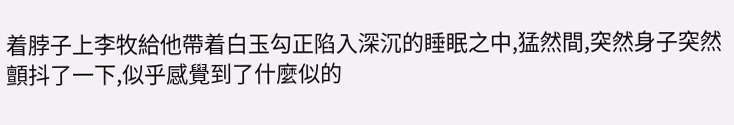着脖子上李牧給他帶着白玉勾正陷入深沉的睡眠之中,猛然間,突然身子突然顫抖了一下,似乎感覺到了什麼似的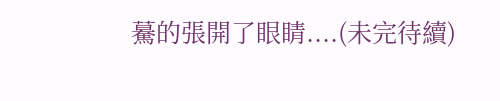驀的張開了眼睛....(未完待續)